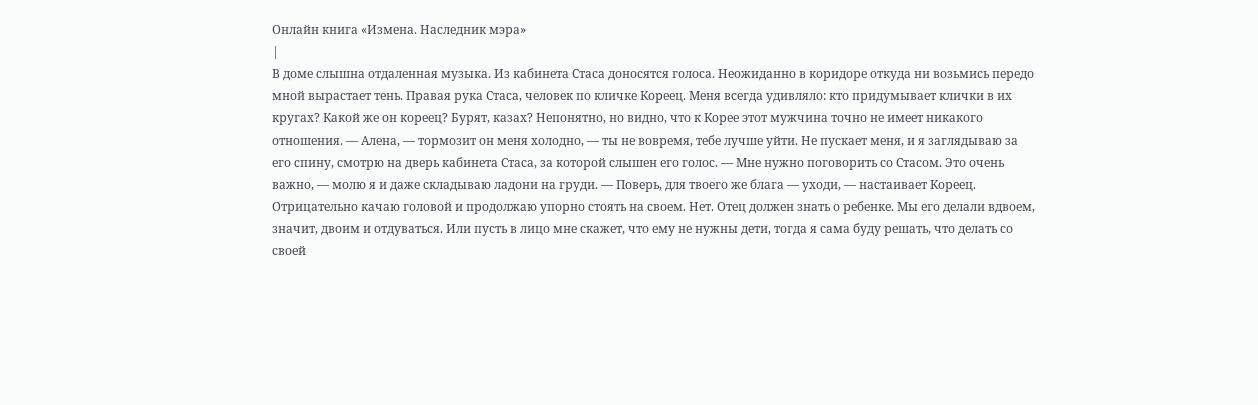Онлайн книга «Измена. Наследник мэра»
|
В доме слышна отдаленная музыка. Из кабинета Стаса доносятся голоса. Неожиданно в коридоре откуда ни возьмись передо мной вырастает тень. Правая рука Стаса, человек по кличке Кореец. Меня всегда удивляло: кто придумывает клички в их кругах? Какой же он кореец? Бурят, казах? Непонятно, но видно, что к Корее этот мужчина точно не имеет никакого отношения. — Алена, — тормозит он меня холодно, — ты не вовремя, тебе лучше уйти. Не пускает меня, и я заглядываю за его спину, смотрю на дверь кабинета Стаса, за которой слышен его голос. — Мне нужно поговорить со Стасом. Это очень важно, — молю я и даже складываю ладони на груди. — Поверь, для твоего же блага — уходи, — настаивает Кореец. Отрицательно качаю головой и продолжаю упорно стоять на своем. Нет. Отец должен знать о ребенке. Мы его делали вдвоем, значит, двоим и отдуваться. Или пусть в лицо мне скажет, что ему не нужны дети, тогда я сама буду решать, что делать со своей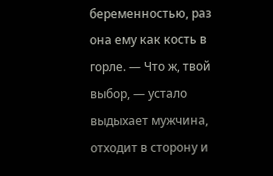беременностью, раз она ему как кость в горле. — Что ж, твой выбор, — устало выдыхает мужчина, отходит в сторону и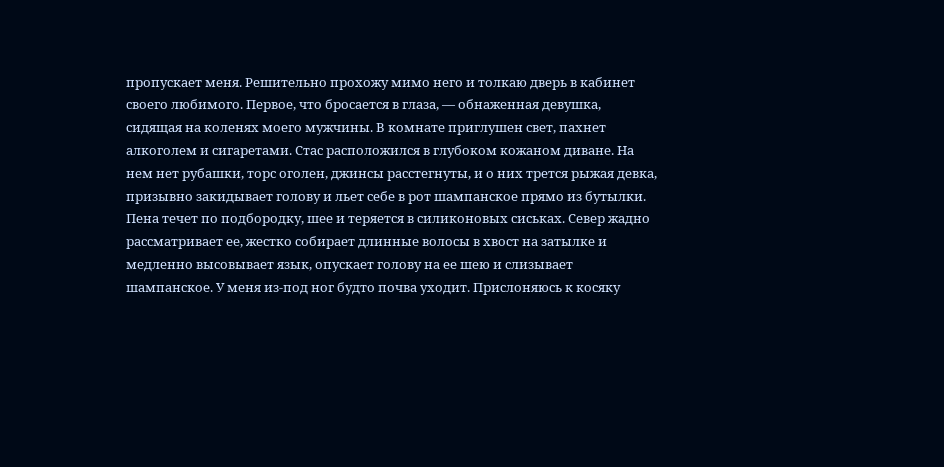пропускает меня. Решительно прохожу мимо него и толкаю дверь в кабинет своего любимого. Первое, что бросается в глаза, — обнаженная девушка, сидящая на коленях моего мужчины. В комнате приглушен свет, пахнет алкоголем и сигаретами. Стас расположился в глубоком кожаном диване. На нем нет рубашки, торс оголен, джинсы расстегнуты, и о них трется рыжая девка, призывно закидывает голову и льет себе в рот шампанское прямо из бутылки. Пена течет по подбородку, шее и теряется в силиконовых сиськах. Север жадно рассматривает ее, жестко собирает длинные волосы в хвост на затылке и медленно высовывает язык, опускает голову на ее шею и слизывает шампанское. У меня из-под ног будто почва уходит. Прислоняюсь к косяку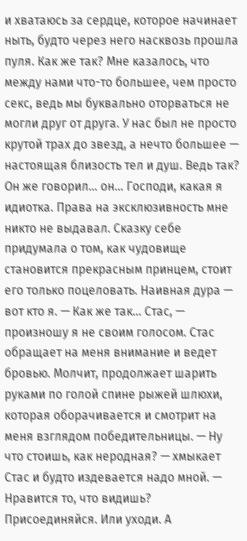и хватаюсь за сердце, которое начинает ныть, будто через него насквозь прошла пуля. Как же так? Мне казалось, что между нами что-то большее, чем просто секс, ведь мы буквально оторваться не могли друг от друга. У нас был не просто крутой трах до звезд, а нечто большее — настоящая близость тел и душ. Ведь так? Он же говорил… он… Господи, какая я идиотка. Права на эксклюзивность мне никто не выдавал. Сказку себе придумала о том, как чудовище становится прекрасным принцем, стоит его только поцеловать. Наивная дура — вот кто я. — Как же так… Стас, — произношу я не своим голосом. Стас обращает на меня внимание и ведет бровью. Молчит, продолжает шарить руками по голой спине рыжей шлюхи, которая оборачивается и смотрит на меня взглядом победительницы. — Ну что стоишь, как неродная? — хмыкает Стас и будто издевается надо мной. — Нравится то, что видишь? Присоединяйся. Или уходи. А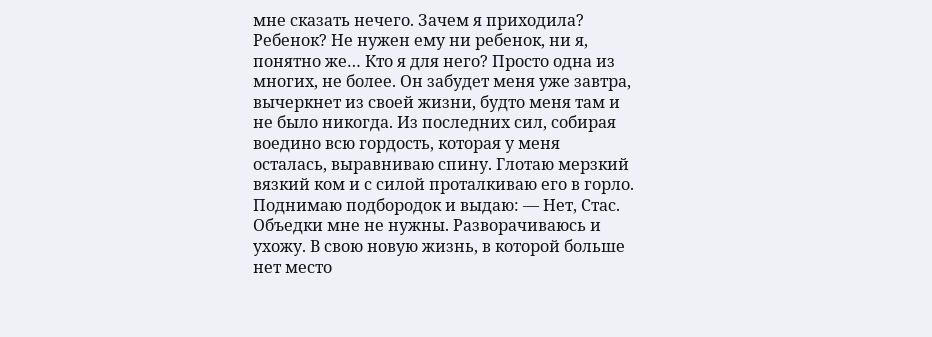мне сказать нечего. Зачем я приходила? Ребенок? Не нужен ему ни ребенок, ни я, понятно же… Кто я для него? Просто одна из многих, не более. Он забудет меня уже завтра, вычеркнет из своей жизни, будто меня там и не было никогда. Из последних сил, собирая воедино всю гордость, которая у меня осталась, выравниваю спину. Глотаю мерзкий вязкий ком и с силой проталкиваю его в горло. Поднимаю подбородок и выдаю: — Нет, Стас. Объедки мне не нужны. Разворачиваюсь и ухожу. В свою новую жизнь, в которой больше нет место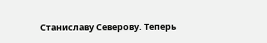Станиславу Северову. Теперь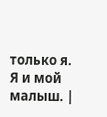только я. Я и мой малыш. |